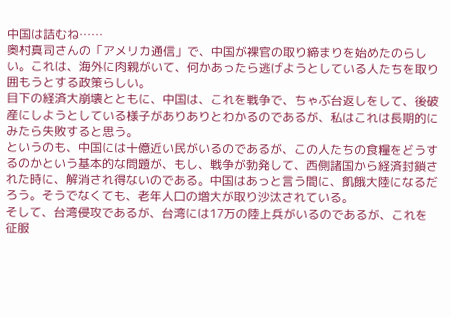中国は詰むね……
奥村真司さんの「アメリカ通信」で、中国が裸官の取り締まりを始めたのらしい。これは、海外に肉親がいて、何かあったら逃げようとしている人たちを取り囲もうとする政策らしい。
目下の経済大崩壊とともに、中国は、これを戦争で、ちゃぶ台返しをして、後破産にしようとしている様子がありありとわかるのであるが、私はこれは長期的にみたら失敗すると思う。
というのも、中国には十億近い民がいるのであるが、この人たちの食糧をどうするのかという基本的な問題が、もし、戦争が勃発して、西側諸国から経済封鎖された時に、解消され得ないのである。中国はあっと言う間に、飢餓大陸になるだろう。そうでなくても、老年人口の増大が取り沙汰されている。
そして、台湾侵攻であるが、台湾には17万の陸上兵がいるのであるが、これを征服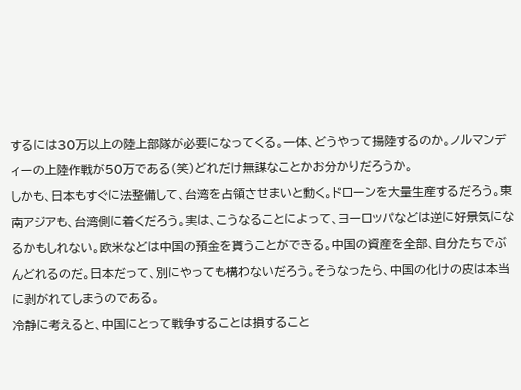するには30万以上の陸上部隊が必要になってくる。一体、どうやって揚陸するのか。ノルマンディーの上陸作戦が50万である(笑)どれだけ無謀なことかお分かりだろうか。
しかも、日本もすぐに法整備して、台湾を占領させまいと動く。ドローンを大量生産するだろう。東南アジアも、台湾側に着くだろう。実は、こうなることによって、ヨーロッパなどは逆に好景気になるかもしれない。欧米などは中国の預金を貰うことができる。中国の資産を全部、自分たちでぶんどれるのだ。日本だって、別にやっても構わないだろう。そうなったら、中国の化けの皮は本当に剥がれてしまうのである。
冷静に考えると、中国にとって戦争することは損すること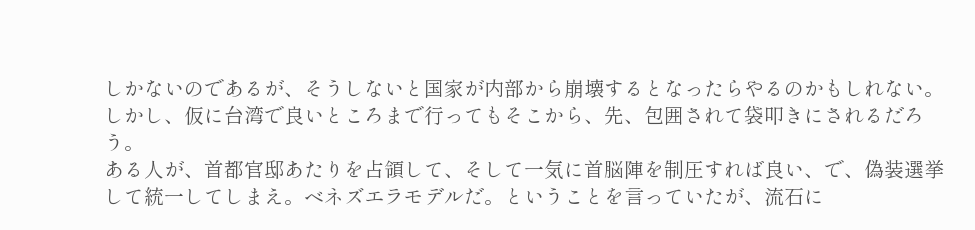しかないのであるが、そうしないと国家が内部から崩壊するとなったらやるのかもしれない。しかし、仮に台湾で良いところまで行ってもそこから、先、包囲されて袋叩きにされるだろう。
ある人が、首都官邸あたりを占領して、そして一気に首脳陣を制圧すれば良い、で、偽装選挙して統一してしまえ。ベネズエラモデルだ。ということを言っていたが、流石に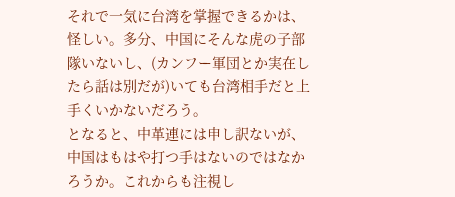それで一気に台湾を掌握できるかは、怪しい。多分、中国にそんな虎の子部隊いないし、(カンフー軍団とか実在したら話は別だが)いても台湾相手だと上手くいかないだろう。
となると、中革連には申し訳ないが、中国はもはや打つ手はないのではなかろうか。これからも注視し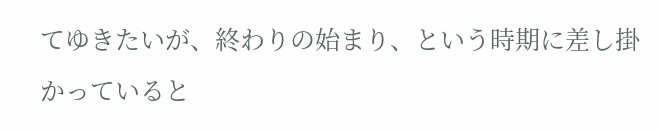てゆきたいが、終わりの始まり、という時期に差し掛かっていると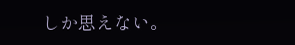しか思えない。